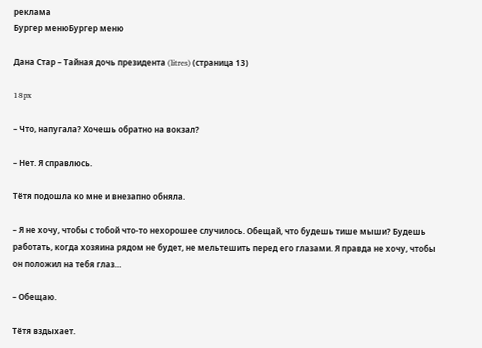реклама
Бургер менюБургер меню

Дана Стар – Тайная дочь президента (litres) (страница 13)

18px

– Что, напугала? Хочешь обратно на вокзал?

– Нет. Я справлюсь.

Тётя подошла ко мне и внезапно обняла.

– Я не хочу, чтобы с тобой что-то нехорошее случилось. Обещай, что будешь тише мыши? Будешь работать, когда хозяина рядом не будет, не мельтешить перед его глазами. Я правда не хочу, чтобы он положил на тебя глаз…

– Обещаю.

Тётя вздыхает.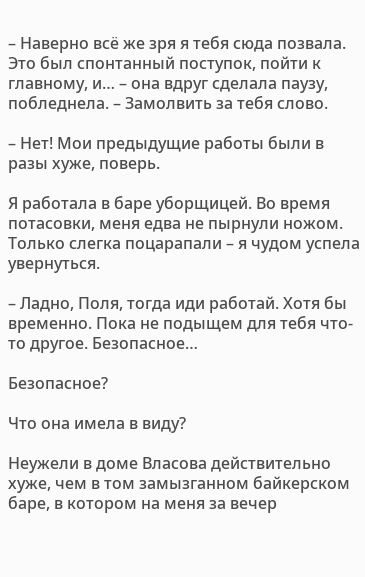– Наверно всё же зря я тебя сюда позвала. Это был спонтанный поступок, пойти к главному, и… – она вдруг сделала паузу, побледнела. – Замолвить за тебя слово.

– Нет! Мои предыдущие работы были в разы хуже, поверь.

Я работала в баре уборщицей. Во время потасовки, меня едва не пырнули ножом. Только слегка поцарапали – я чудом успела увернуться.

– Ладно, Поля, тогда иди работай. Хотя бы временно. Пока не подыщем для тебя что-то другое. Безопасное…

Безопасное?

Что она имела в виду?

Неужели в доме Власова действительно хуже, чем в том замызганном байкерском баре, в котором на меня за вечер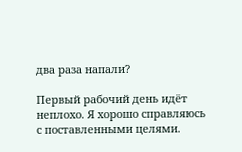два раза напали?

Первый рабочий день идёт неплохо. Я хорошо справляюсь с поставленными целями.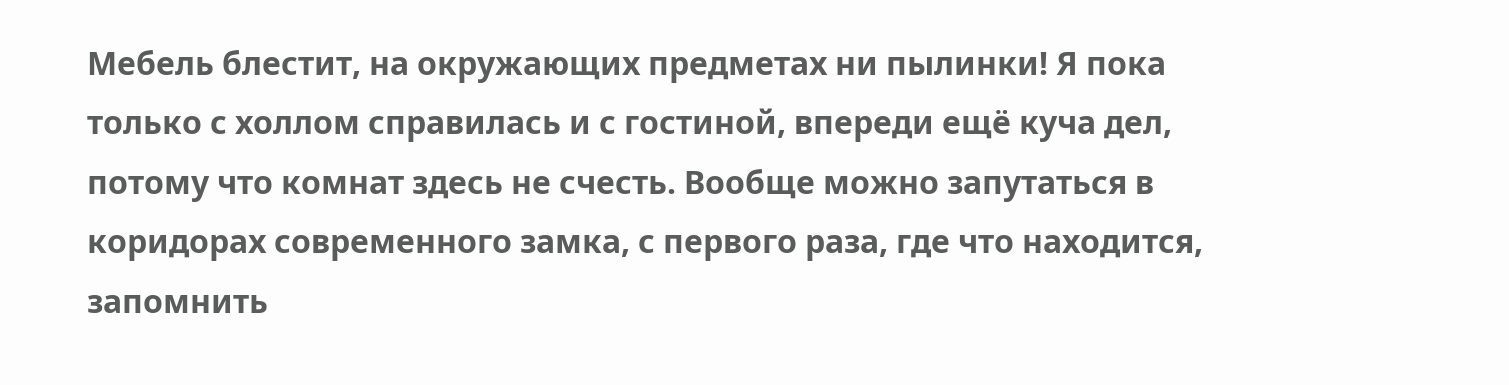Мебель блестит, на окружающих предметах ни пылинки! Я пока только с холлом справилась и с гостиной, впереди ещё куча дел, потому что комнат здесь не счесть. Вообще можно запутаться в коридорах современного замка, с первого раза, где что находится, запомнить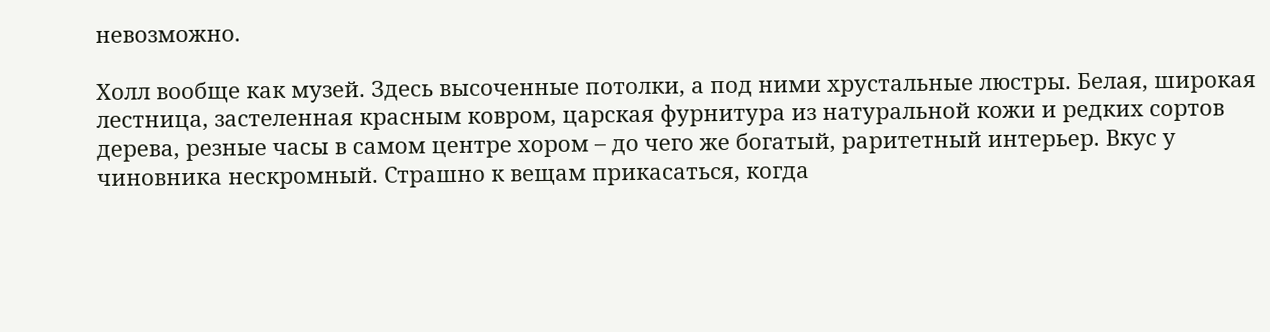невозможно.

Холл вообще как музей. Здесь высоченные потолки, а под ними хрустальные люстры. Белая, широкая лестница, застеленная красным ковром, царская фурнитура из натуральной кожи и редких сортов дерева, резные часы в самом центре хором – до чего же богатый, раритетный интерьер. Вкус у чиновника нескромный. Страшно к вещам прикасаться, когда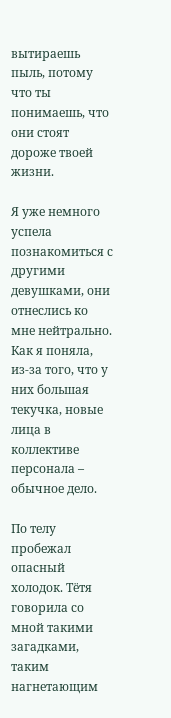вытираешь пыль, потому что ты понимаешь, что они стоят дороже твоей жизни.

Я уже немного успела познакомиться с другими девушками, они отнеслись ко мне нейтрально. Как я поняла, из-за того, что у них большая текучка, новые лица в коллективе персонала – обычное дело.

По телу пробежал опасный холодок. Тётя говорила со мной такими загадками, таким нагнетающим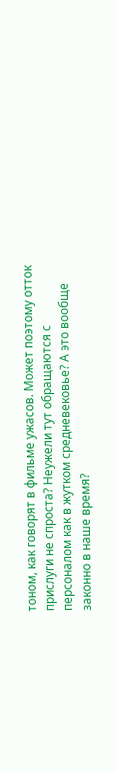тоном, как говорят в фильме ужасов. Может поэтому отток прислуги не спроста? Неужели тут обращаются с персоналом как в жутком средневековье? А это вообще законно в наше время?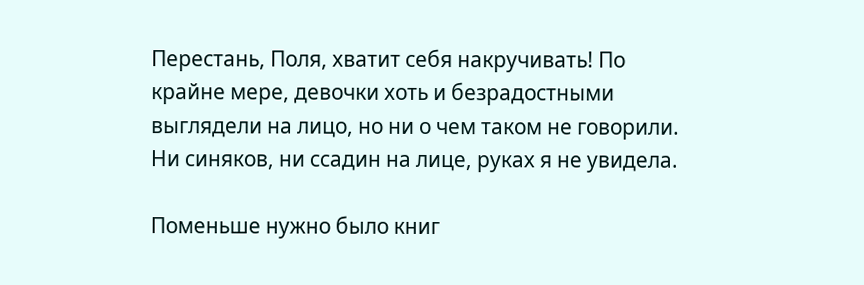Перестань, Поля, хватит себя накручивать! По крайне мере, девочки хоть и безрадостными выглядели на лицо, но ни о чем таком не говорили. Ни синяков, ни ссадин на лице, руках я не увидела.

Поменьше нужно было книг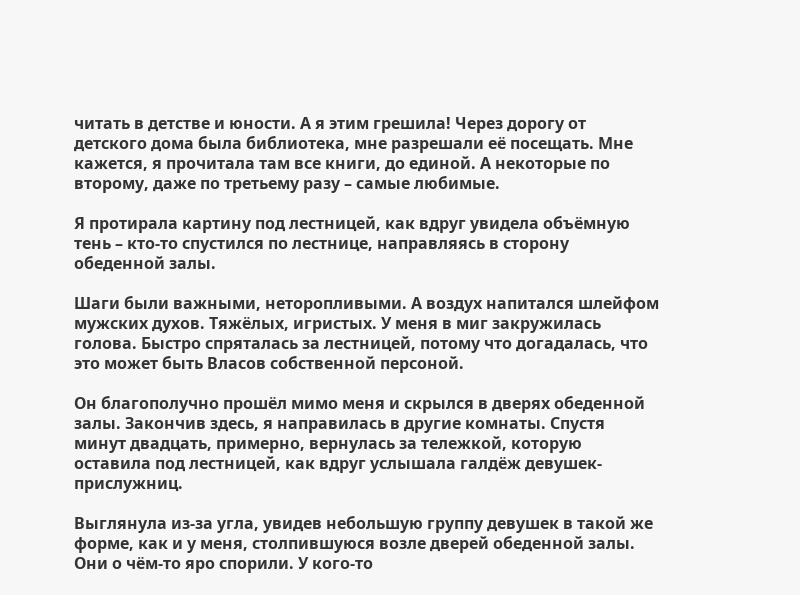читать в детстве и юности. А я этим грешила! Через дорогу от детского дома была библиотека, мне разрешали её посещать. Мне кажется, я прочитала там все книги, до единой. А некоторые по второму, даже по третьему разу – самые любимые.

Я протирала картину под лестницей, как вдруг увидела объёмную тень – кто-то спустился по лестнице, направляясь в сторону обеденной залы.

Шаги были важными, неторопливыми. А воздух напитался шлейфом мужских духов. Тяжёлых, игристых. У меня в миг закружилась голова. Быстро спряталась за лестницей, потому что догадалась, что это может быть Власов собственной персоной.

Он благополучно прошёл мимо меня и скрылся в дверях обеденной залы. Закончив здесь, я направилась в другие комнаты. Спустя минут двадцать, примерно, вернулась за тележкой, которую оставила под лестницей, как вдруг услышала галдёж девушек-прислужниц.

Выглянула из-за угла, увидев небольшую группу девушек в такой же форме, как и у меня, столпившуюся возле дверей обеденной залы. Они о чём-то яро спорили. У кого-то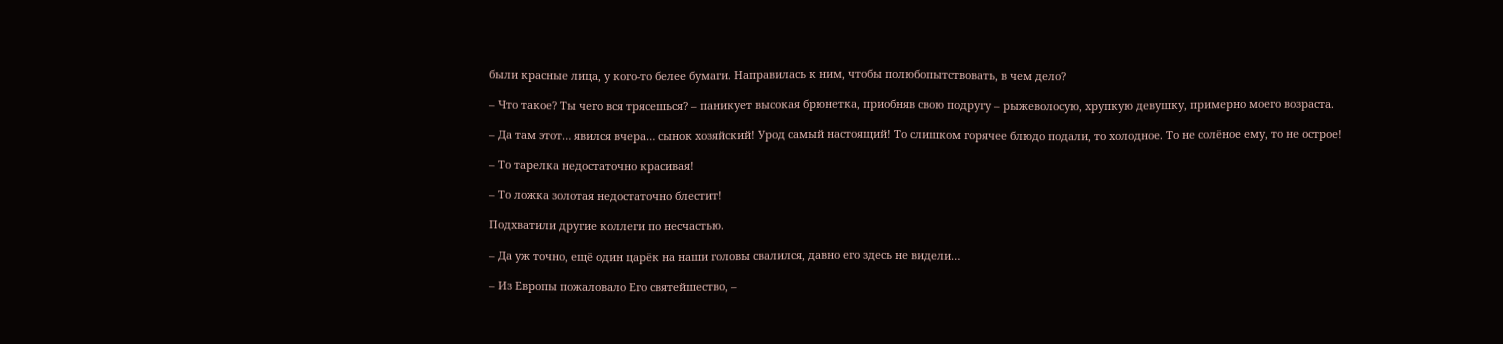были красные лица, у кого-то белее бумаги. Направилась к ним, чтобы полюбопытствовать, в чем дело?

– Что такое? Ты чего вся трясешься? – паникует высокая брюнетка, приобняв свою подругу – рыжеволосую, хрупкую девушку, примерно моего возраста.

– Да там этот… явился вчера… сынок хозяйский! Урод самый настоящий! То слишком горячее блюдо подали, то холодное. То не солёное ему, то не острое!

– То тарелка недостаточно красивая!

– То ложка золотая недостаточно блестит!

Подхватили другие коллеги по несчастью.

– Да уж точно, ещё один царёк на наши головы свалился, давно его здесь не видели…

– Из Европы пожаловало Его святейшество, –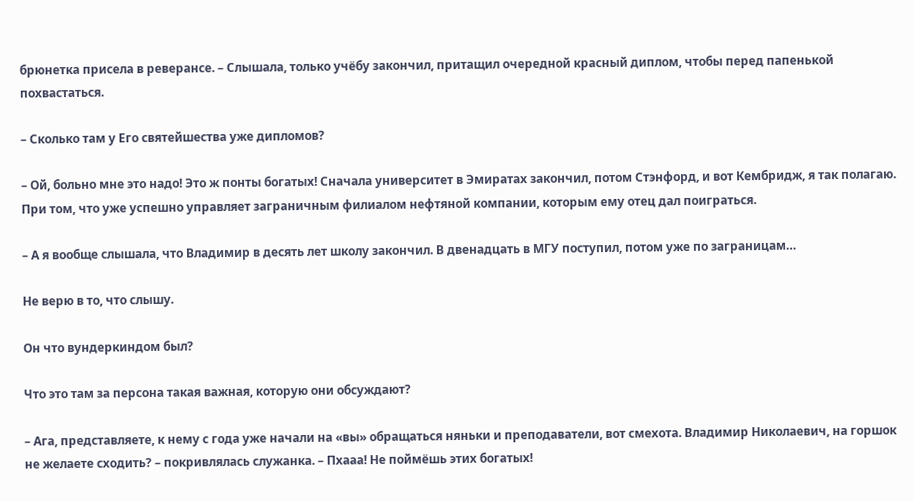брюнетка присела в реверансе. – Слышала, только учёбу закончил, притащил очередной красный диплом, чтобы перед папенькой похвастаться.

– Сколько там у Его святейшества уже дипломов?

– Ой, больно мне это надо! Это ж понты богатых! Сначала университет в Эмиратах закончил, потом Стэнфорд, и вот Кембридж, я так полагаю. При том, что уже успешно управляет заграничным филиалом нефтяной компании, которым ему отец дал поиграться.

– А я вообще слышала, что Владимир в десять лет школу закончил. В двенадцать в МГУ поступил, потом уже по заграницам…

Не верю в то, что слышу.

Он что вундеркиндом был?

Что это там за персона такая важная, которую они обсуждают?

– Ага, представляете, к нему с года уже начали на «вы» обращаться няньки и преподаватели, вот смехота. Владимир Николаевич, на горшок не желаете сходить? – покривлялась служанка. – Пхааа! Не поймёшь этих богатых!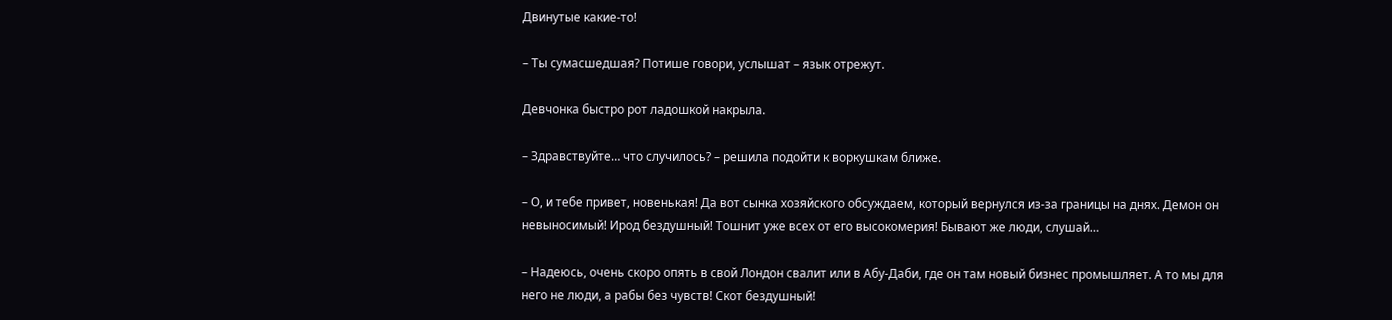Двинутые какие-то!

– Ты сумасшедшая? Потише говори, услышат – язык отрежут.

Девчонка быстро рот ладошкой накрыла.

– Здравствуйте… что случилось? – решила подойти к воркушкам ближе.

– О, и тебе привет, новенькая! Да вот сынка хозяйского обсуждаем, который вернулся из-за границы на днях. Демон он невыносимый! Ирод бездушный! Тошнит уже всех от его высокомерия! Бывают же люди, слушай…

– Надеюсь, очень скоро опять в свой Лондон свалит или в Абу-Даби, где он там новый бизнес промышляет. А то мы для него не люди, а рабы без чувств! Скот бездушный!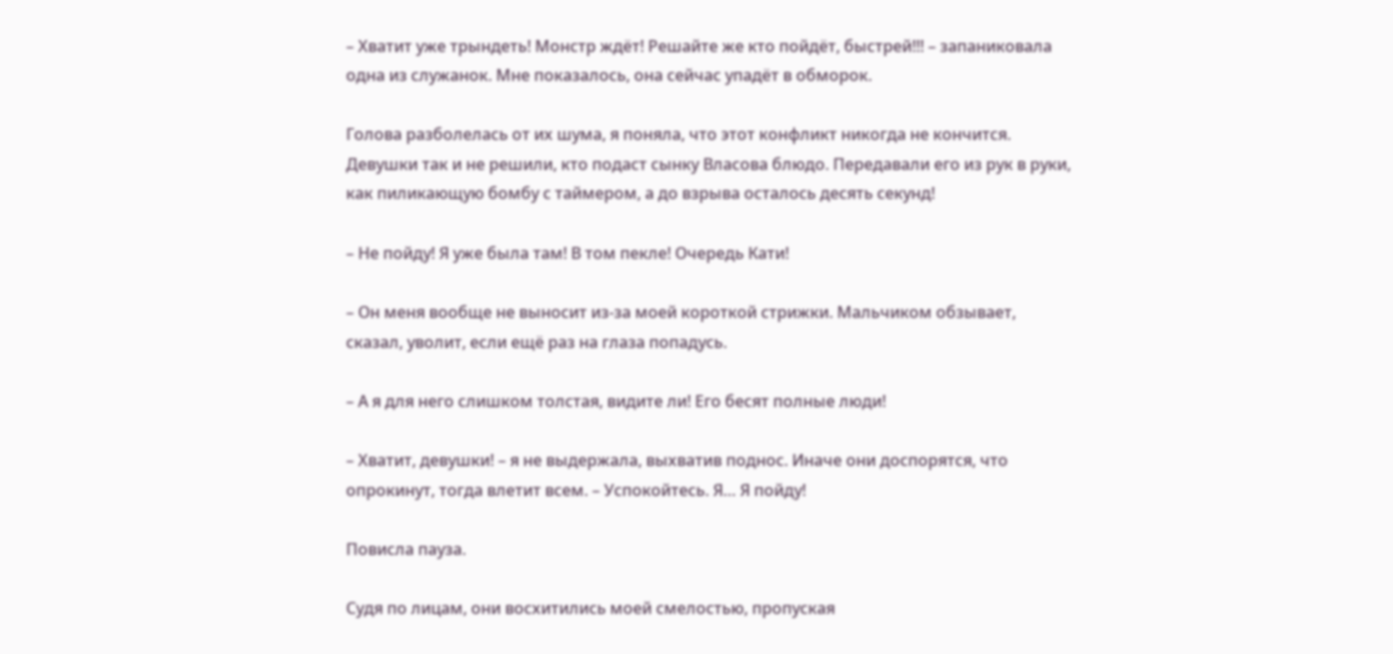– Хватит уже трындеть! Монстр ждёт! Решайте же кто пойдёт, быстрей!!! – запаниковала одна из служанок. Мне показалось, она сейчас упадёт в обморок.

Голова разболелась от их шума, я поняла, что этот конфликт никогда не кончится. Девушки так и не решили, кто подаст сынку Власова блюдо. Передавали его из рук в руки, как пиликающую бомбу с таймером, а до взрыва осталось десять секунд!

– Не пойду! Я уже была там! В том пекле! Очередь Кати!

– Он меня вообще не выносит из-за моей короткой стрижки. Мальчиком обзывает, сказал, уволит, если ещё раз на глаза попадусь.

– А я для него слишком толстая, видите ли! Его бесят полные люди!

– Хватит, девушки! – я не выдержала, выхватив поднос. Иначе они доспорятся, что опрокинут, тогда влетит всем. – Успокойтесь. Я… Я пойду!

Повисла пауза.

Судя по лицам, они восхитились моей смелостью, пропуская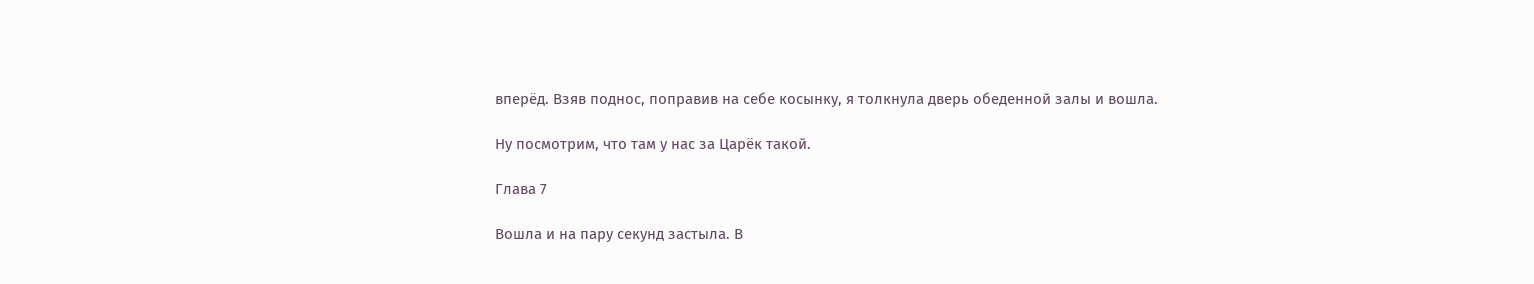вперёд. Взяв поднос, поправив на себе косынку, я толкнула дверь обеденной залы и вошла.

Ну посмотрим, что там у нас за Царёк такой.

Глава 7

Вошла и на пару секунд застыла. В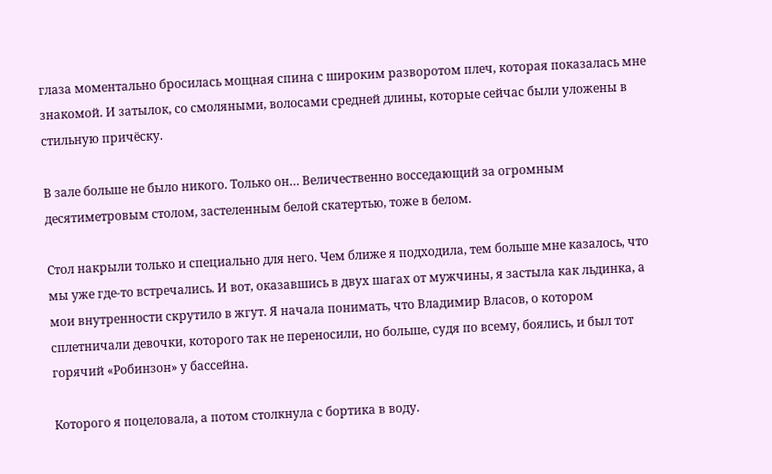глаза моментально бросилась мощная спина с широким разворотом плеч, которая показалась мне знакомой. И затылок, со смоляными, волосами средней длины, которые сейчас были уложены в стильную причёску.

В зале больше не было никого. Только он… Величественно восседающий за огромным десятиметровым столом, застеленным белой скатертью, тоже в белом.

Стол накрыли только и специально для него. Чем ближе я подходила, тем больше мне казалось, что мы уже где-то встречались. И вот, оказавшись в двух шагах от мужчины, я застыла как льдинка, а мои внутренности скрутило в жгут. Я начала понимать, что Владимир Власов, о котором сплетничали девочки, которого так не переносили, но больше, судя по всему, боялись, и был тот горячий «Робинзон» у бассейна.

Которого я поцеловала, а потом столкнула с бортика в воду.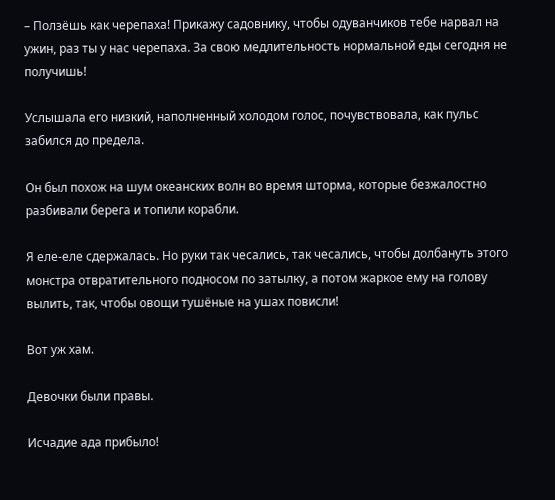– Ползёшь как черепаха! Прикажу садовнику, чтобы одуванчиков тебе нарвал на ужин, раз ты у нас черепаха. За свою медлительность нормальной еды сегодня не получишь!

Услышала его низкий, наполненный холодом голос, почувствовала, как пульс забился до предела.

Он был похож на шум океанских волн во время шторма, которые безжалостно разбивали берега и топили корабли.

Я еле-еле сдержалась. Но руки так чесались, так чесались, чтобы долбануть этого монстра отвратительного подносом по затылку, а потом жаркое ему на голову вылить, так, чтобы овощи тушёные на ушах повисли!

Вот уж хам.

Девочки были правы.

Исчадие ада прибыло!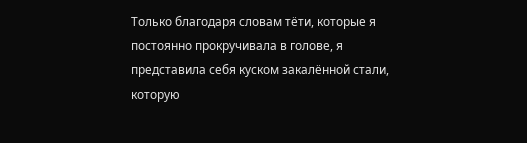Только благодаря словам тёти, которые я постоянно прокручивала в голове, я представила себя куском закалённой стали, которую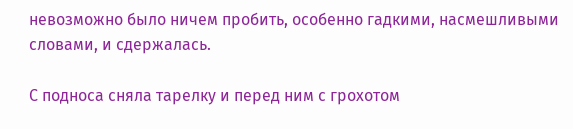невозможно было ничем пробить, особенно гадкими, насмешливыми словами, и сдержалась.

С подноса сняла тарелку и перед ним с грохотом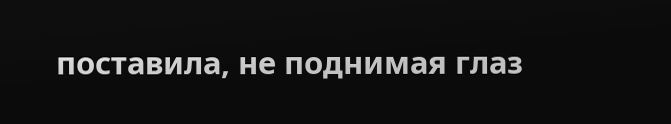поставила, не поднимая глаз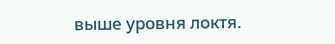выше уровня локтя.